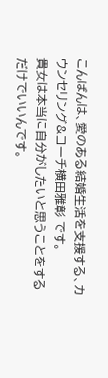こんばんは、愛のある結婚生活を支援する、カウンセリング&コーチ横田雅彰 です。
貴女は本当に自分がしたいと思うことをするだけでいいんです。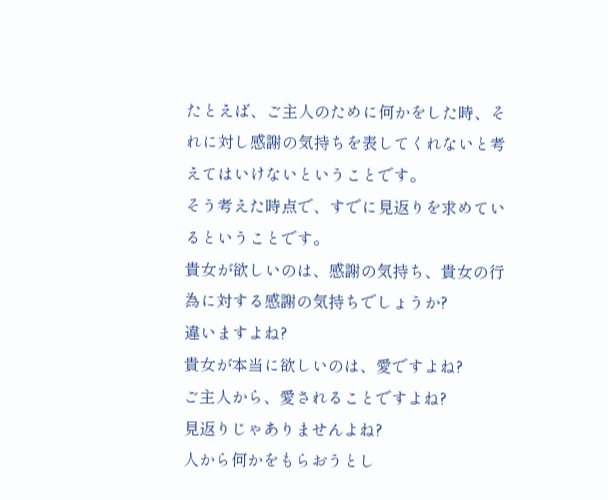たとえば、ご主人のために何かをした時、それに対し感謝の気持ちを表してくれないと考えてはいけないということです。
そう考えた時点で、すでに見返りを求めているということです。
貴女が欲しいのは、感謝の気持ち、貴女の行為に対する感謝の気持ちでしょうか?
違いますよね?
貴女が本当に欲しいのは、愛ですよね?
ご主人から、愛されることですよね?
見返りじゃありませんよね?
人から何かをもらおうとし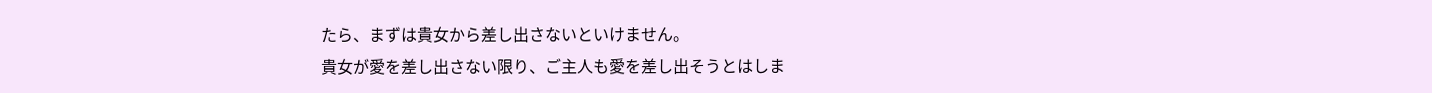たら、まずは貴女から差し出さないといけません。
貴女が愛を差し出さない限り、ご主人も愛を差し出そうとはしま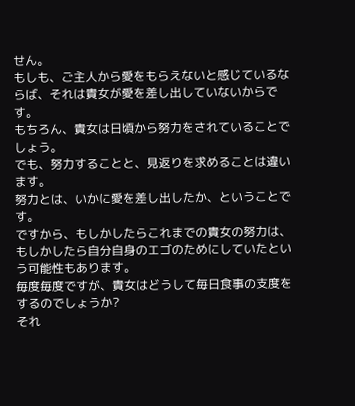せん。
もしも、ご主人から愛をもらえないと感じているならば、それは貴女が愛を差し出していないからです。
もちろん、貴女は日頃から努力をされていることでしょう。
でも、努力することと、見返りを求めることは違います。
努力とは、いかに愛を差し出したか、ということです。
ですから、もしかしたらこれまでの貴女の努力は、もしかしたら自分自身のエゴのためにしていたという可能性もあります。
毎度毎度ですが、貴女はどうして毎日食事の支度をするのでしょうか?
それ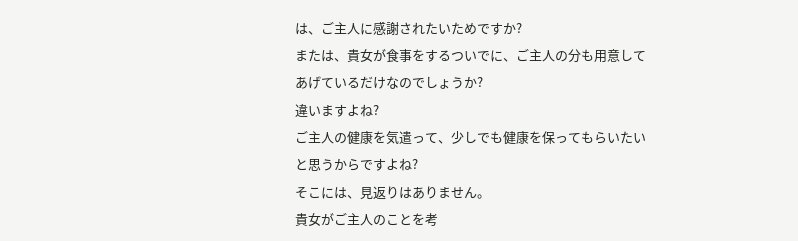は、ご主人に感謝されたいためですか?
または、貴女が食事をするついでに、ご主人の分も用意してあげているだけなのでしょうか?
違いますよね?
ご主人の健康を気遣って、少しでも健康を保ってもらいたいと思うからですよね?
そこには、見返りはありません。
貴女がご主人のことを考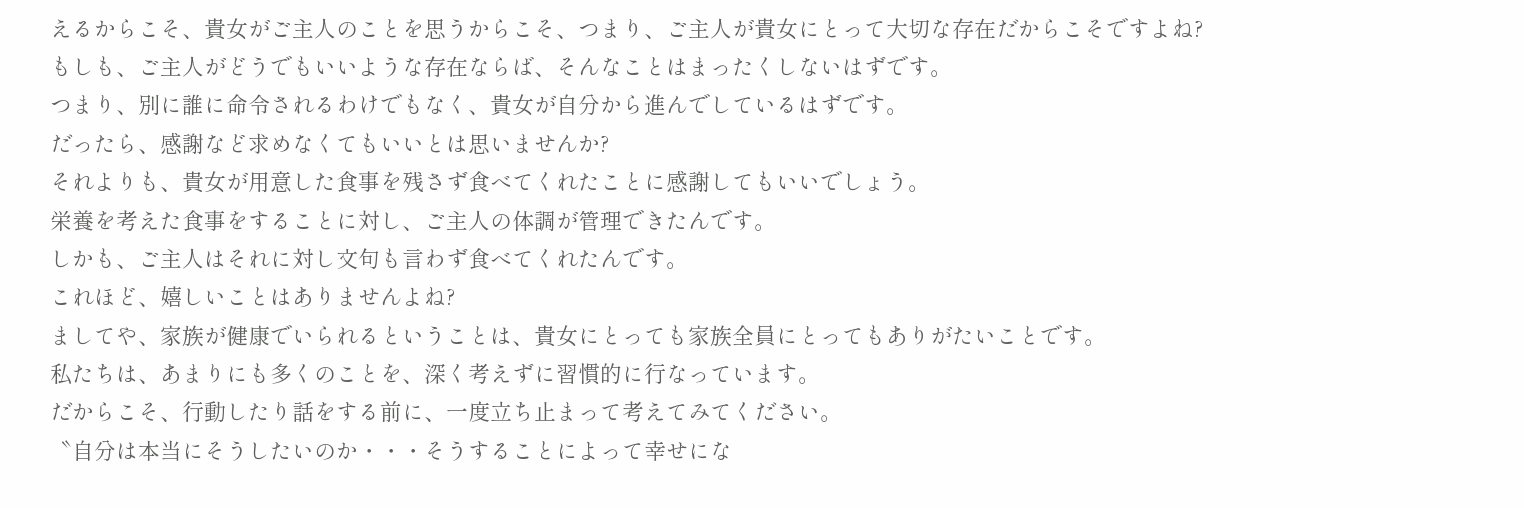えるからこそ、貴女がご主人のことを思うからこそ、つまり、ご主人が貴女にとって大切な存在だからこそですよね?
もしも、ご主人がどうでもいいような存在ならば、そんなことはまったくしないはずです。
つまり、別に誰に命令されるわけでもなく、貴女が自分から進んでしているはずです。
だったら、感謝など求めなくてもいいとは思いませんか?
それよりも、貴女が用意した食事を残さず食べてくれたことに感謝してもいいでしょう。
栄養を考えた食事をすることに対し、ご主人の体調が管理できたんです。
しかも、ご主人はそれに対し文句も言わず食べてくれたんです。
これほど、嬉しいことはありませんよね?
ましてや、家族が健康でいられるということは、貴女にとっても家族全員にとってもありがたいことです。
私たちは、あまりにも多くのことを、深く考えずに習慣的に行なっています。
だからこそ、行動したり話をする前に、一度立ち止まって考えてみてください。
〝自分は本当にそうしたいのか・・・そうすることによって幸せにな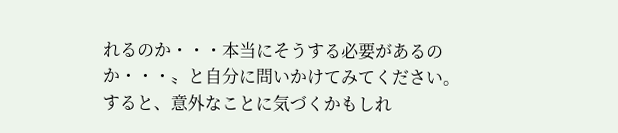れるのか・・・本当にそうする必要があるのか・・・〟と自分に問いかけてみてください。
すると、意外なことに気づくかもしれ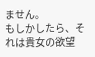ません。
もしかしたら、それは貴女の欲望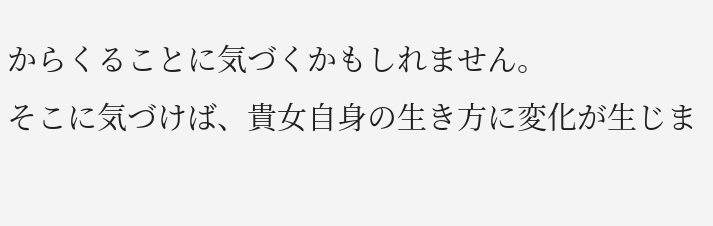からくることに気づくかもしれません。
そこに気づけば、貴女自身の生き方に変化が生じま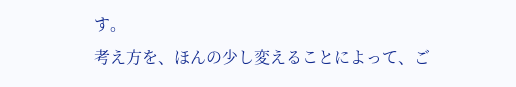す。
考え方を、ほんの少し変えることによって、ご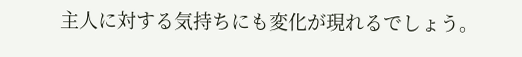主人に対する気持ちにも変化が現れるでしょう。